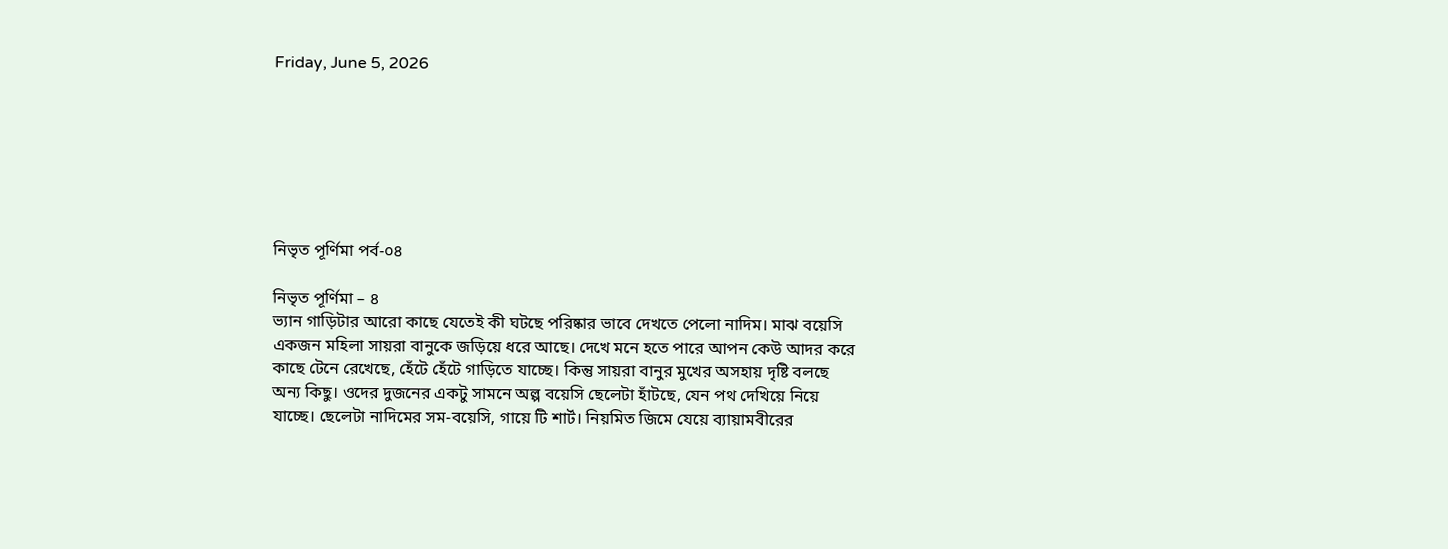Friday, June 5, 2026







নিভৃত পূর্ণিমা পর্ব-০৪

নিভৃত পূর্ণিমা – ৪
ভ্যান গাড়িটার আরো কাছে যেতেই কী ঘটছে পরিষ্কার ভাবে দেখতে পেলো নাদিম। মাঝ বয়েসি একজন মহিলা সায়রা বানুকে জড়িয়ে ধরে আছে। দেখে মনে হতে পারে আপন কেউ আদর করে কাছে টেনে রেখেছে, হেঁটে হেঁটে গাড়িতে যাচ্ছে। কিন্তু সায়রা বানুর মুখের অসহায় দৃষ্টি বলছে অন্য কিছু। ওদের দুজনের একটু সামনে অল্প বয়েসি ছেলেটা হাঁটছে, যেন পথ দেখিয়ে নিয়ে যাচ্ছে। ছেলেটা নাদিমের সম-বয়েসি, গায়ে টি শার্ট। নিয়মিত জিমে যেয়ে ব্যায়ামবীরের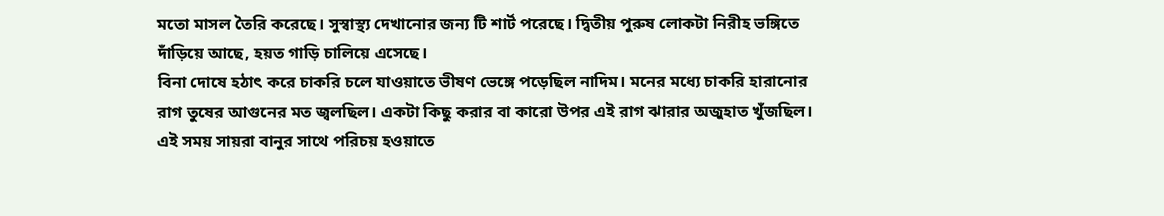মতো মাসল তৈরি করেছে। সুস্বাস্থ্য দেখানোর জন্য টি শার্ট পরেছে। দ্বিতীয় পুরুষ লোকটা নিরীহ ভঙ্গিতে দাঁড়িয়ে আছে, হয়ত গাড়ি চালিয়ে এসেছে।
বিনা দোষে হঠাৎ করে চাকরি চলে যাওয়াতে ভীষণ ভেঙ্গে পড়েছিল নাদিম। মনের মধ্যে চাকরি হারানোর রাগ তুষের আগুনের মত জ্বলছিল। একটা কিছু করার বা কারো উপর এই রাগ ঝারার অজুহাত খুঁজছিল। এই সময় সায়রা বানুর সাথে পরিচয় হওয়াতে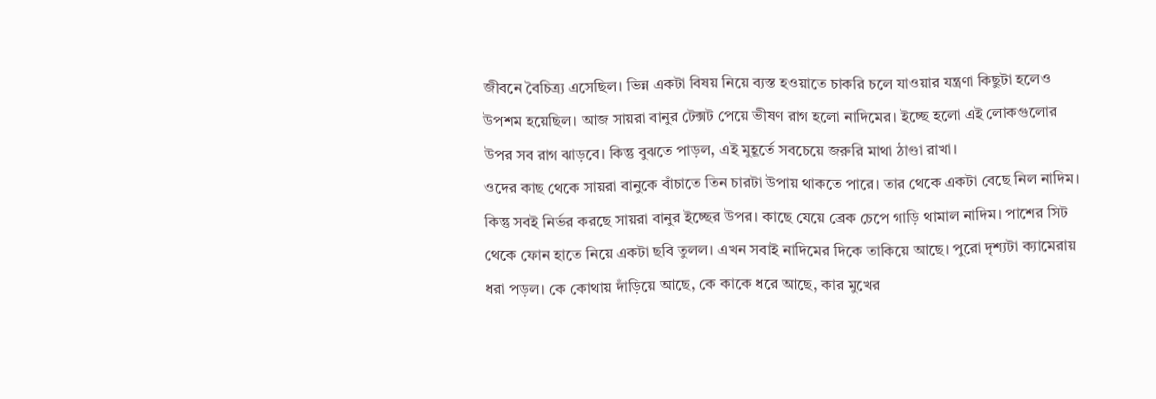জীবনে বৈচিত্র্য এসেছিল। ভিন্ন একটা বিষয় নিয়ে ব্যস্ত হওয়াতে চাকরি চলে যাওয়ার যন্ত্রণা কিছুটা হলেও উপশম হয়েছিল। আজ সায়রা বানুর টেক্সট পেয়ে ভীষণ রাগ হলো নাদিমের। ইচ্ছে হলো এই লোকগুলোর উপর সব রাগ ঝাড়বে। কিন্তু বুঝতে পাড়ল, এই মুহূর্তে সবচেয়ে জরুরি মাথা ঠাণ্ডা রাখা।
ওদের কাছ থেকে সায়রা বানুকে বাঁচাতে তিন চারটা উপায় থাকতে পারে। তার থেকে একটা বেছে নিল নাদিম। কিন্তু সবই নির্ভর করছে সায়রা বানুর ইচ্ছের উপর। কাছে যেয়ে ব্রেক চেপে গাড়ি থামাল নাদিম। পাশের সিট থেকে ফোন হাতে নিয়ে একটা ছবি তুলল। এখন সবাই নাদিমের দিকে তাকিয়ে আছে। পুরো দৃশ্যটা ক্যামেরায় ধরা পড়ল। কে কোথায় দাঁড়িয়ে আছে, কে কাকে ধরে আছে, কার মুখের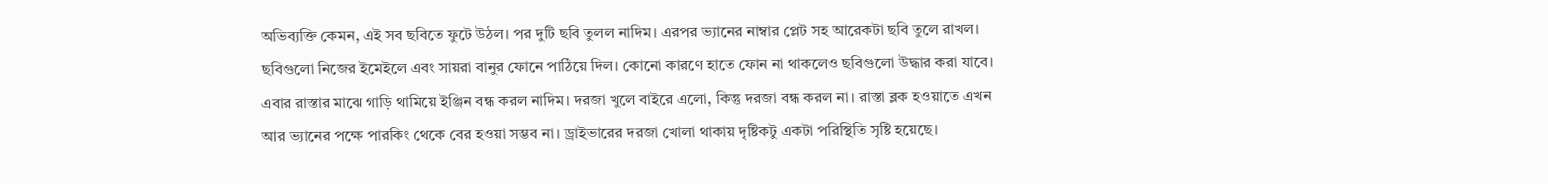অভিব্যক্তি কেমন, এই সব ছবিতে ফুটে উঠল। পর দুটি ছবি তুলল নাদিম। এরপর ভ্যানের নাম্বার প্লেট সহ আরেকটা ছবি তুলে রাখল। ছবিগুলো নিজের ইমেইলে এবং সায়রা বানুর ফোনে পাঠিয়ে দিল। কোনো কারণে হাতে ফোন না থাকলেও ছবিগুলো উদ্ধার করা যাবে।
এবার রাস্তার মাঝে গাড়ি থামিয়ে ইঞ্জিন বন্ধ করল নাদিম। দরজা খুলে বাইরে এলো, কিন্তু দরজা বন্ধ করল না। রাস্তা ব্লক হওয়াতে এখন আর ভ্যানের পক্ষে পারকিং থেকে বের হওয়া সম্ভব না। ড্রাইভারের দরজা খোলা থাকায় দৃষ্টিকটু একটা পরিস্থিতি সৃষ্টি হয়েছে।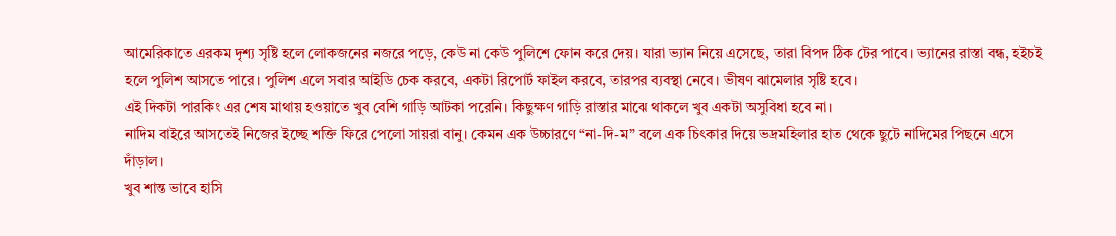আমেরিকাতে এরকম দৃশ্য সৃষ্টি হলে লোকজনের নজরে পড়ে, কেউ না কেউ পুলিশে ফোন করে দেয়। যারা ভ্যান নিয়ে এসেছে, তারা বিপদ ঠিক টের পাবে। ভ্যানের রাস্তা বন্ধ, হইচই হলে পুলিশ আসতে পারে। পুলিশ এলে সবার আইডি চেক করবে, একটা রিপোর্ট ফাইল করবে, তারপর ব্যবস্থা নেবে। ভীষণ ঝামেলার সৃষ্টি হবে।
এই দিকটা পারকিং এর শেষ মাথায় হওয়াতে খুব বেশি গাড়ি আটকা পরেনি। কিছুক্ষণ গাড়ি রাস্তার মাঝে থাকলে খুব একটা অসুবিধা হবে না।
নাদিম বাইরে আসতেই নিজের ইচ্ছে শক্তি ফিরে পেলো সায়রা বানু। কেমন এক উচ্চারণে “না-দি-ম” বলে এক চিৎকার দিয়ে ভদ্রমহিলার হাত থেকে ছুটে নাদিমের পিছনে এসে দাঁড়াল।
খুব শান্ত ভাবে হাসি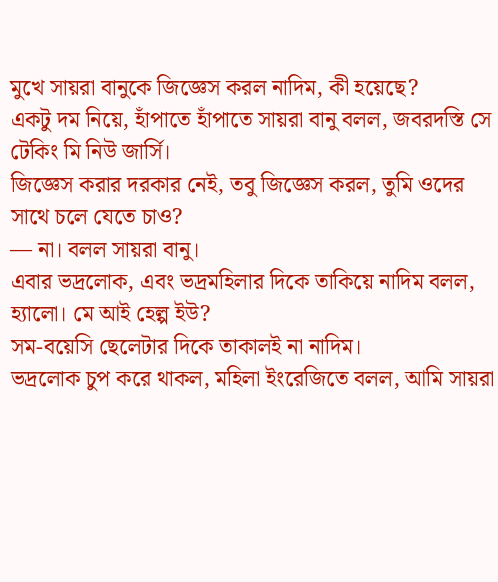মুখে সায়রা বানুকে জিজ্ঞেস করল নাদিম, কী হয়েছে?
একটু দম নিয়ে, হাঁপাতে হাঁপাতে সায়রা বানু বলল, জবরদস্তি সে টেকিং মি নিউ জার্সি।
জিজ্ঞেস করার দরকার নেই, তবু জিজ্ঞেস করল, তুমি ওদের সাথে চলে যেতে চাও?
— না। বলল সায়রা বানু।
এবার ভদ্রলোক, এবং ভদ্রমহিলার দিকে তাকিয়ে নাদিম বলল, হ্যালো। মে আই হেল্প ইউ?
সম-বয়েসি ছেলেটার দিকে তাকালই না নাদিম।
ভদ্রলোক চুপ করে থাকল, মহিলা ইংরেজিতে বলল, আমি সায়রা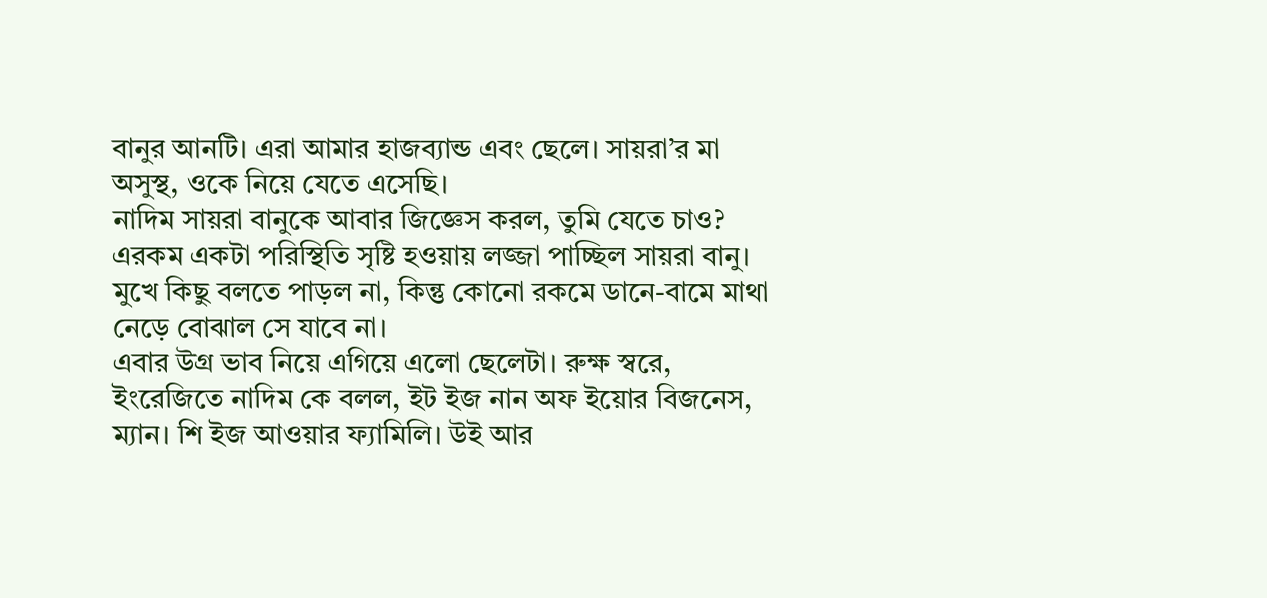বানুর আনটি। এরা আমার হাজব্যান্ড এবং ছেলে। সায়রা’র মা অসুস্থ, ওকে নিয়ে যেতে এসেছি।
নাদিম সায়রা বানুকে আবার জিজ্ঞেস করল, তুমি যেতে চাও?
এরকম একটা পরিস্থিতি সৃষ্টি হওয়ায় লজ্জা পাচ্ছিল সায়রা বানু। মুখে কিছু বলতে পাড়ল না, কিন্তু কোনো রকমে ডানে-বামে মাথা নেড়ে বোঝাল সে যাবে না।
এবার উগ্র ভাব নিয়ে এগিয়ে এলো ছেলেটা। রুক্ষ স্বরে, ইংরেজিতে নাদিম কে বলল, ইট ইজ নান অফ ইয়োর বিজনেস, ম্যান। শি ইজ আওয়ার ফ্যামিলি। উই আর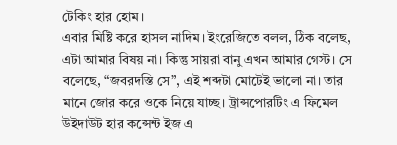টেকিং হার হোম।
এবার মিষ্টি করে হাসল নাদিম। ইংরেজিতে বলল, ঠিক বলেছ, এটা আমার বিষয় না। কিন্তু সায়রা বানু এখন আমার গেস্ট। সে বলেছে, “জবরদস্তি সে”, এই শব্দটা মোটেই ভালো না। তার মানে জোর করে ওকে নিয়ে যাচ্ছ। ট্রান্সপোরটিং এ ফিমেল উইদাউট হার কন্সেন্ট ইজ এ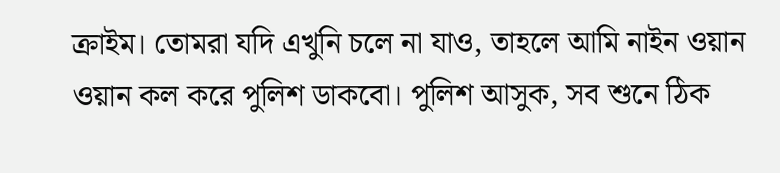ক্রাইম। তোমরা যদি এখুনি চলে না যাও, তাহলে আমি নাইন ওয়ান ওয়ান কল করে পুলিশ ডাকবো। পুলিশ আসুক, সব শুনে ঠিক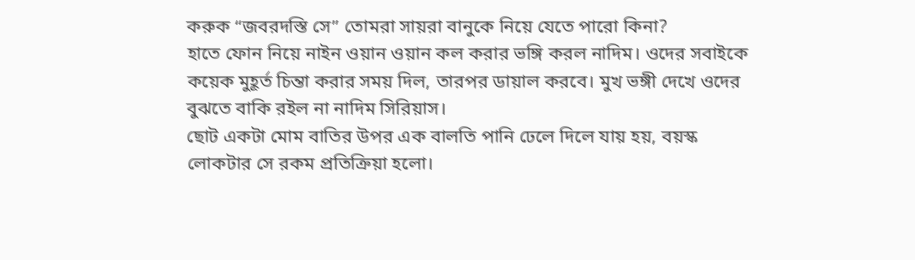করুক “জবরদস্তি সে” তোমরা সায়রা বানুকে নিয়ে যেতে পারো কিনা?
হাতে ফোন নিয়ে নাইন ওয়ান ওয়ান কল করার ভঙ্গি করল নাদিম। ওদের সবাইকে কয়েক মুহূর্ত চিন্তা করার সময় দিল, তারপর ডায়াল করবে। মুখ ভঙ্গী দেখে ওদের বুঝতে বাকি রইল না নাদিম সিরিয়াস।
ছোট একটা মোম বাতির উপর এক বালতি পানি ঢেলে দিলে যায় হয়, বয়স্ক লোকটার সে রকম প্রতিক্রিয়া হলো।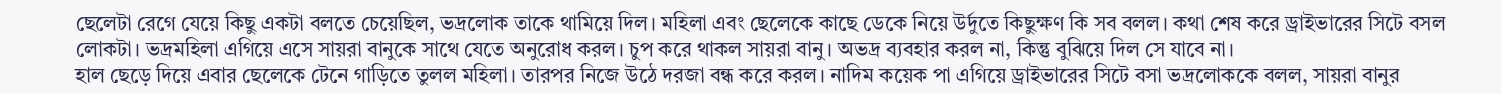ছেলেটা রেগে যেয়ে কিছু একটা বলতে চেয়েছিল, ভদ্রলোক তাকে থামিয়ে দিল। মহিলা এবং ছেলেকে কাছে ডেকে নিয়ে উর্দুতে কিছুক্ষণ কি সব বলল। কথা শেষ করে ড্রাইভারের সিটে বসল লোকটা। ভদ্রমহিলা এগিয়ে এসে সায়রা বানুকে সাথে যেতে অনুরোধ করল। চুপ করে থাকল সায়রা বানু। অভদ্র ব্যবহার করল না, কিন্তু বুঝিয়ে দিল সে যাবে না।
হাল ছেড়ে দিয়ে এবার ছেলেকে টেনে গাড়িতে তুলল মহিলা। তারপর নিজে উঠে দরজা বন্ধ করে করল। নাদিম কয়েক পা এগিয়ে ড্রাইভারের সিটে বসা ভদ্রলোককে বলল, সায়রা বানুর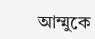আম্মুকে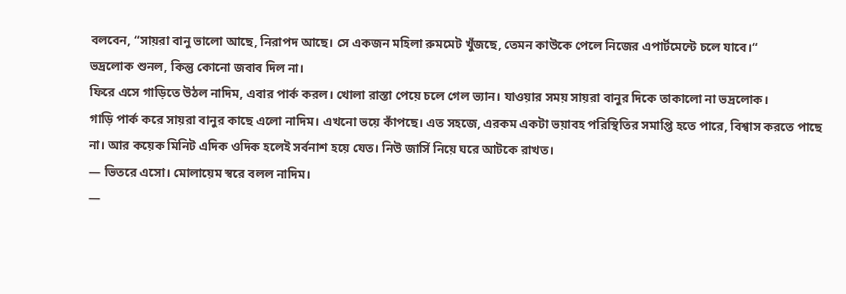বলবেন, “সায়রা বানু ভালো আছে, নিরাপদ আছে। সে একজন মহিলা রুমমেট খুঁজছে, তেমন কাউকে পেলে নিজের এপার্টমেন্টে চলে যাবে।“
ভদ্রলোক শুনল, কিন্তু কোনো জবাব দিল না।
ফিরে এসে গাড়িতে উঠল নাদিম, এবার পার্ক করল। খোলা রাস্তা পেয়ে চলে গেল ভ্যান। যাওয়ার সময় সায়রা বানুর দিকে তাকালো না ভদ্রলোক।
গাড়ি পার্ক করে সায়রা বানুর কাছে এলো নাদিম। এখনো ভয়ে কাঁপছে। এত সহজে, এরকম একটা ভয়াবহ পরিস্থিতির সমাপ্তি হতে পারে, বিশ্বাস করতে পাছে না। আর কয়েক মিনিট এদিক ওদিক হলেই সর্বনাশ হয়ে যেত। নিউ জার্সি নিয়ে ঘরে আটকে রাখত।
— ভিতরে এসো। মোলায়েম স্বরে বলল নাদিম।
—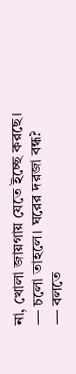না, খোলা জায়গায় যেতে ইচ্ছে করছে।
— চলো তাহলে। ঘরের দরজা বন্ধ?
— বলতে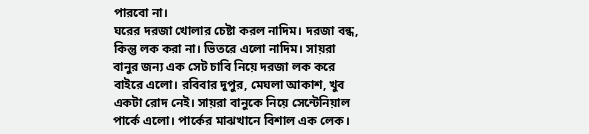পারবো না।
ঘরের দরজা খোলার চেষ্টা করল নাদিম। দরজা বন্ধ, কিন্তু লক করা না। ভিতরে এলো নাদিম। সায়রা বানুর জন্য এক সেট চাবি নিয়ে দরজা লক করে বাইরে এলো। রবিবার দুপুর, মেঘলা আকাশ, খুব একটা রোদ নেই। সায়রা বানুকে নিয়ে সেন্টেনিয়াল পার্কে এলো। পার্কের মাঝখানে বিশাল এক লেক।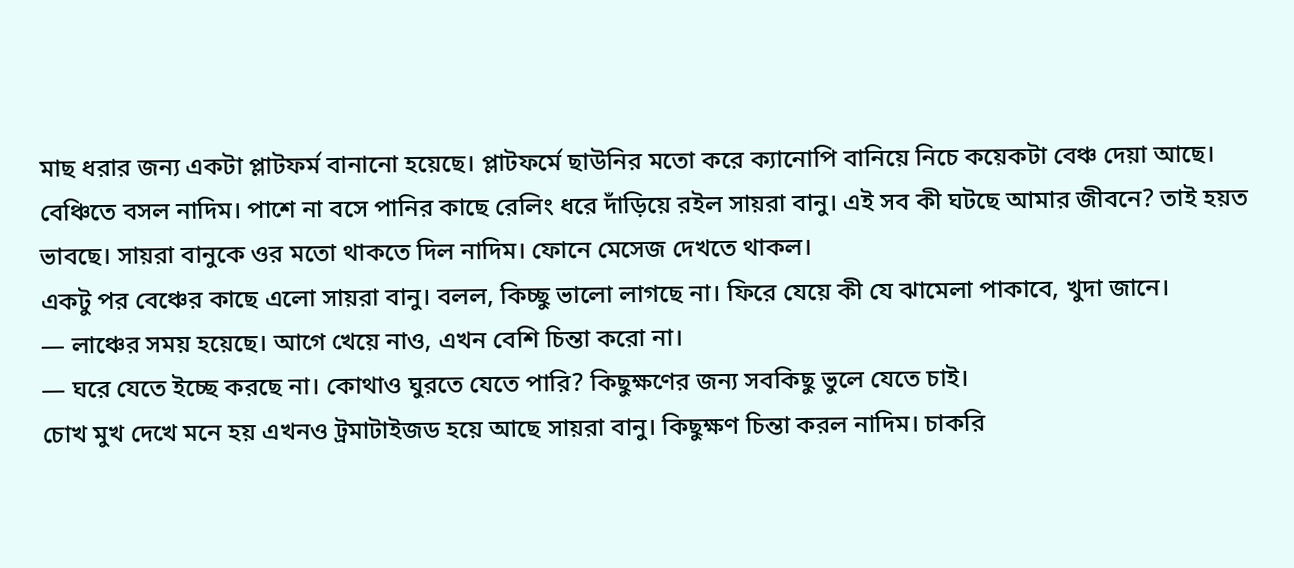মাছ ধরার জন্য একটা প্লাটফর্ম বানানো হয়েছে। প্লাটফর্মে ছাউনির মতো করে ক্যানোপি বানিয়ে নিচে কয়েকটা বেঞ্চ দেয়া আছে।
বেঞ্চিতে বসল নাদিম। পাশে না বসে পানির কাছে রেলিং ধরে দাঁড়িয়ে রইল সায়রা বানু। এই সব কী ঘটছে আমার জীবনে? তাই হয়ত ভাবছে। সায়রা বানুকে ওর মতো থাকতে দিল নাদিম। ফোনে মেসেজ দেখতে থাকল।
একটু পর বেঞ্চের কাছে এলো সায়রা বানু। বলল, কিচ্ছু ভালো লাগছে না। ফিরে যেয়ে কী যে ঝামেলা পাকাবে, খুদা জানে।
— লাঞ্চের সময় হয়েছে। আগে খেয়ে নাও, এখন বেশি চিন্তা করো না।
— ঘরে যেতে ইচ্ছে করছে না। কোথাও ঘুরতে যেতে পারি? কিছুক্ষণের জন্য সবকিছু ভুলে যেতে চাই।
চোখ মুখ দেখে মনে হয় এখনও ট্রমাটাইজড হয়ে আছে সায়রা বানু। কিছুক্ষণ চিন্তা করল নাদিম। চাকরি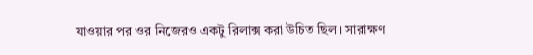যাওয়ার পর ওর নিজেরও একটু রিলাক্স করা উচিত ছিল। সারাক্ষণ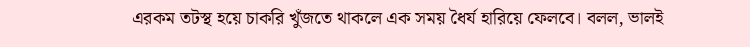এরকম তটস্থ হয়ে চাকরি খুঁজতে থাকলে এক সময় ধৈর্য হারিয়ে ফেলবে। বলল, ভালই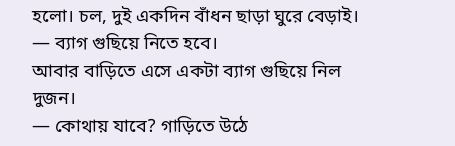হলো। চল, দুই একদিন বাঁধন ছাড়া ঘুরে বেড়াই।
— ব্যাগ গুছিয়ে নিতে হবে।
আবার বাড়িতে এসে একটা ব্যাগ গুছিয়ে নিল দুজন।
— কোথায় যাবে? গাড়িতে উঠে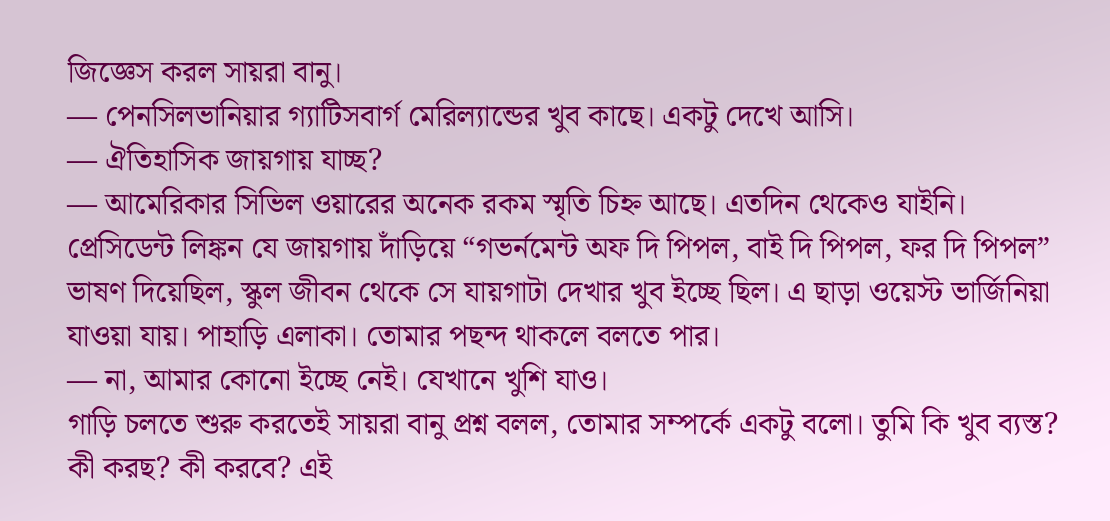জিজ্ঞেস করল সায়রা বানু।
— পেনসিলভানিয়ার গ্যাটিসবার্গ মেরিল্যান্ডের খুব কাছে। একটু দেখে আসি।
— ঐতিহাসিক জায়গায় যাচ্ছ?
— আমেরিকার সিভিল ওয়ারের অনেক রকম স্মৃতি চিহ্ন আছে। এতদিন থেকেও যাইনি। প্রেসিডেন্ট লিঙ্কন যে জায়গায় দাঁড়িয়ে “গভর্নমেন্ট অফ দি পিপল, বাই দি পিপল, ফর দি পিপল” ভাষণ দিয়েছিল, স্কুল জীবন থেকে সে যায়গাটা দেখার খুব ইচ্ছে ছিল। এ ছাড়া ওয়েস্ট ভার্জিনিয়া যাওয়া যায়। পাহাড়ি এলাকা। তোমার পছন্দ থাকলে বলতে পার।
— না, আমার কোনো ইচ্ছে নেই। যেখানে খুশি যাও।
গাড়ি চলতে শুরু করতেই সায়রা বানু প্রশ্ন বলল, তোমার সম্পর্কে একটু বলো। তুমি কি খুব ব্যস্ত? কী করছ? কী করবে? এই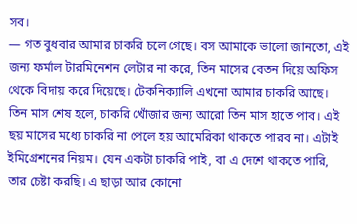সব।
— গত বুধবার আমার চাকরি চলে গেছে। বস আমাকে ভালো জানতো, এই জন্য ফর্মাল টারমিনেশন লেটার না করে, তিন মাসের বেতন দিয়ে অফিস থেকে বিদায় করে দিয়েছে। টেকনিক্যালি এখনো আমার চাকরি আছে। তিন মাস শেষ হলে, চাকরি খোঁজার জন্য আরো তিন মাস হাতে পাব। এই ছয় মাসের মধ্যে চাকরি না পেলে হয় আমেরিকা থাকতে পারব না। এটাই ইমিগ্রেশনের নিয়ম। যেন একটা চাকরি পাই, বা এ দেশে থাকতে পারি, তার চেষ্টা করছি। এ ছাড়া আর কোনো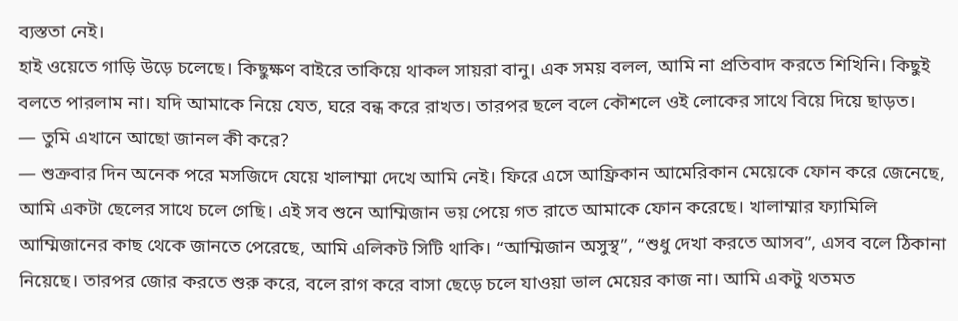ব্যস্ততা নেই।
হাই ওয়েতে গাড়ি উড়ে চলেছে। কিছুক্ষণ বাইরে তাকিয়ে থাকল সায়রা বানু। এক সময় বলল, আমি না প্রতিবাদ করতে শিখিনি। কিছুই বলতে পারলাম না। যদি আমাকে নিয়ে যেত, ঘরে বন্ধ করে রাখত। তারপর ছলে বলে কৌশলে ওই লোকের সাথে বিয়ে দিয়ে ছাড়ত।
— তুমি এখানে আছো জানল কী করে?
— শুক্রবার দিন অনেক পরে মসজিদে যেয়ে খালাম্মা দেখে আমি নেই। ফিরে এসে আফ্রিকান আমেরিকান মেয়েকে ফোন করে জেনেছে, আমি একটা ছেলের সাথে চলে গেছি। এই সব শুনে আম্মিজান ভয় পেয়ে গত রাতে আমাকে ফোন করেছে। খালাম্মার ফ্যামিলি আম্মিজানের কাছ থেকে জানতে পেরেছে, আমি এলিকট সিটি থাকি। “আম্মিজান অসুস্থ”, “শুধু দেখা করতে আসব”, এসব বলে ঠিকানা নিয়েছে। তারপর জোর করতে শুরু করে, বলে রাগ করে বাসা ছেড়ে চলে যাওয়া ভাল মেয়ের কাজ না। আমি একটু থতমত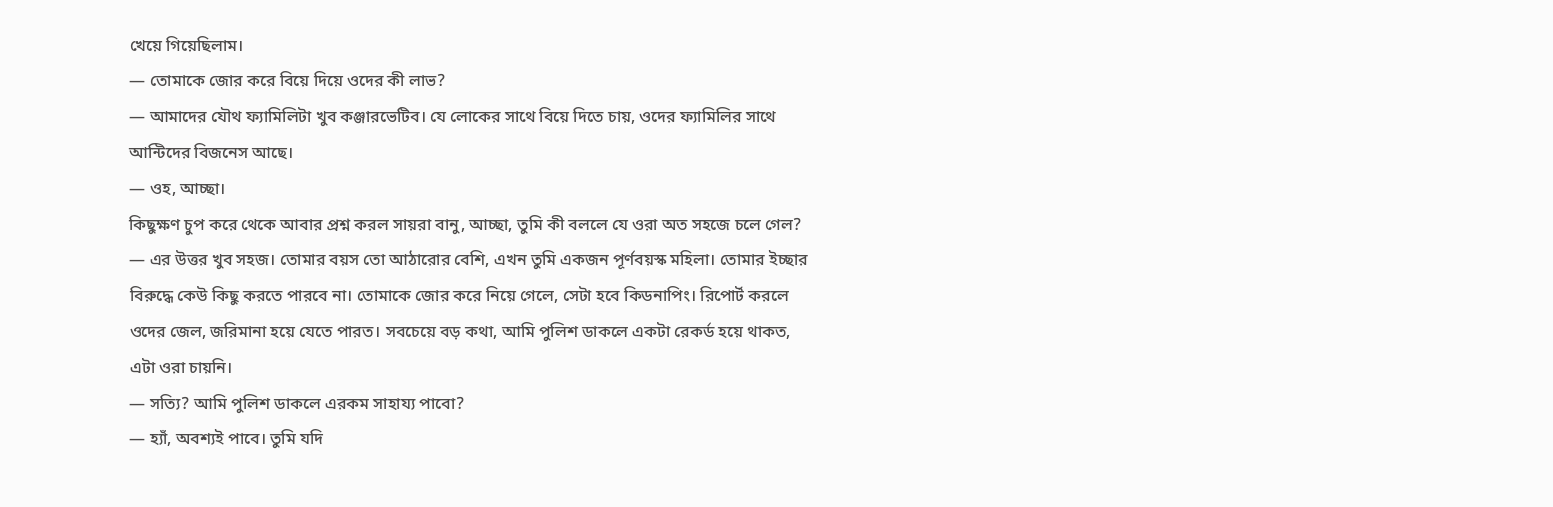খেয়ে গিয়েছিলাম।
— তোমাকে জোর করে বিয়ে দিয়ে ওদের কী লাভ?
— আমাদের যৌথ ফ্যামিলিটা খুব কঞ্জারভেটিব। যে লোকের সাথে বিয়ে দিতে চায়, ওদের ফ্যামিলির সাথে আন্টিদের বিজনেস আছে।
— ওহ, আচ্ছা।
কিছুক্ষণ চুপ করে থেকে আবার প্রশ্ন করল সায়রা বানু, আচ্ছা, তুমি কী বললে যে ওরা অত সহজে চলে গেল?
— এর উত্তর খুব সহজ। তোমার বয়স তো আঠারোর বেশি, এখন তুমি একজন পূর্ণবয়স্ক মহিলা। তোমার ইচ্ছার বিরুদ্ধে কেউ কিছু করতে পারবে না। তোমাকে জোর করে নিয়ে গেলে, সেটা হবে কিডনাপিং। রিপোর্ট করলে ওদের জেল, জরিমানা হয়ে যেতে পারত। সবচেয়ে বড় কথা, আমি পুলিশ ডাকলে একটা রেকর্ড হয়ে থাকত, এটা ওরা চায়নি।
— সত্যি? আমি পুলিশ ডাকলে এরকম সাহায্য পাবো?
— হ্যাঁ, অবশ্যই পাবে। তুমি যদি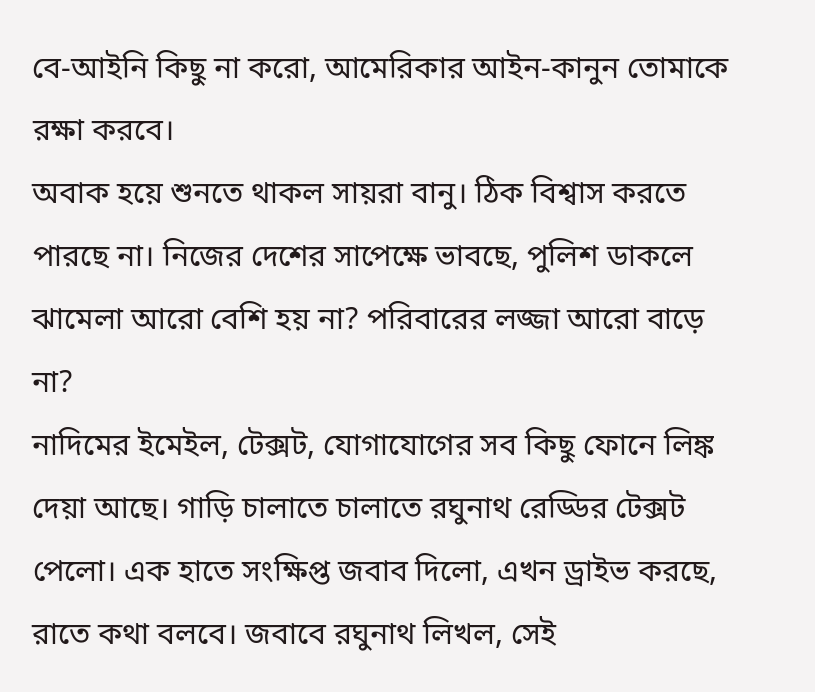বে-আইনি কিছু না করো, আমেরিকার আইন-কানুন তোমাকে রক্ষা করবে।
অবাক হয়ে শুনতে থাকল সায়রা বানু। ঠিক বিশ্বাস করতে পারছে না। নিজের দেশের সাপেক্ষে ভাবছে, পুলিশ ডাকলে ঝামেলা আরো বেশি হয় না? পরিবারের লজ্জা আরো বাড়ে না?
নাদিমের ইমেইল, টেক্সট, যোগাযোগের সব কিছু ফোনে লিঙ্ক দেয়া আছে। গাড়ি চালাতে চালাতে রঘুনাথ রেড্ডির টেক্সট পেলো। এক হাতে সংক্ষিপ্ত জবাব দিলো, এখন ড্রাইভ করছে, রাতে কথা বলবে। জবাবে রঘুনাথ লিখল, সেই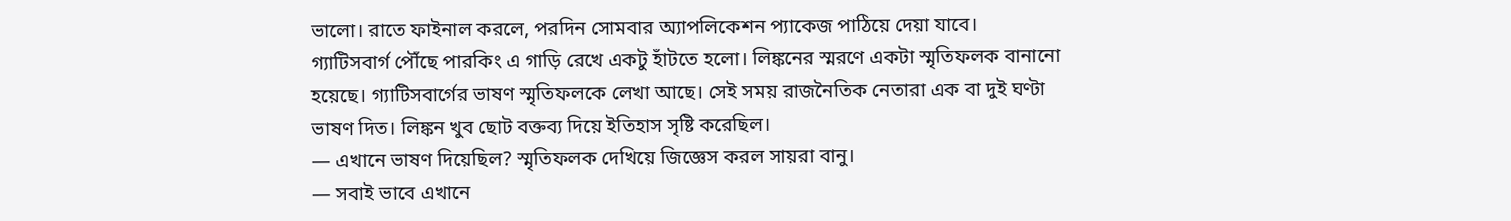ভালো। রাতে ফাইনাল করলে, পরদিন সোমবার অ্যাপলিকেশন প্যাকেজ পাঠিয়ে দেয়া যাবে।
গ্যাটিসবার্গ পৌঁছে পারকিং এ গাড়ি রেখে একটু হাঁটতে হলো। লিঙ্কনের স্মরণে একটা স্মৃতিফলক বানানো হয়েছে। গ্যাটিসবার্গের ভাষণ স্মৃতিফলকে লেখা আছে। সেই সময় রাজনৈতিক নেতারা এক বা দুই ঘণ্টা ভাষণ দিত। লিঙ্কন খুব ছোট বক্তব্য দিয়ে ইতিহাস সৃষ্টি করেছিল।
— এখানে ভাষণ দিয়েছিল? স্মৃতিফলক দেখিয়ে জিজ্ঞেস করল সায়রা বানু।
— সবাই ভাবে এখানে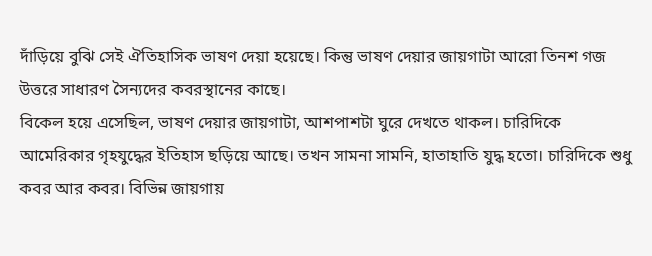দাঁড়িয়ে বুঝি সেই ঐতিহাসিক ভাষণ দেয়া হয়েছে। কিন্তু ভাষণ দেয়ার জায়গাটা আরো তিনশ গজ উত্তরে সাধারণ সৈন্যদের কবরস্থানের কাছে।
বিকেল হয়ে এসেছিল, ভাষণ দেয়ার জায়গাটা, আশপাশটা ঘুরে দেখতে থাকল। চারিদিকে আমেরিকার গৃহযুদ্ধের ইতিহাস ছড়িয়ে আছে। তখন সামনা সামনি, হাতাহাতি যুদ্ধ হতো। চারিদিকে শুধু কবর আর কবর। বিভিন্ন জায়গায়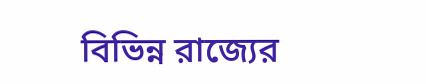বিভিন্ন রাজ্যের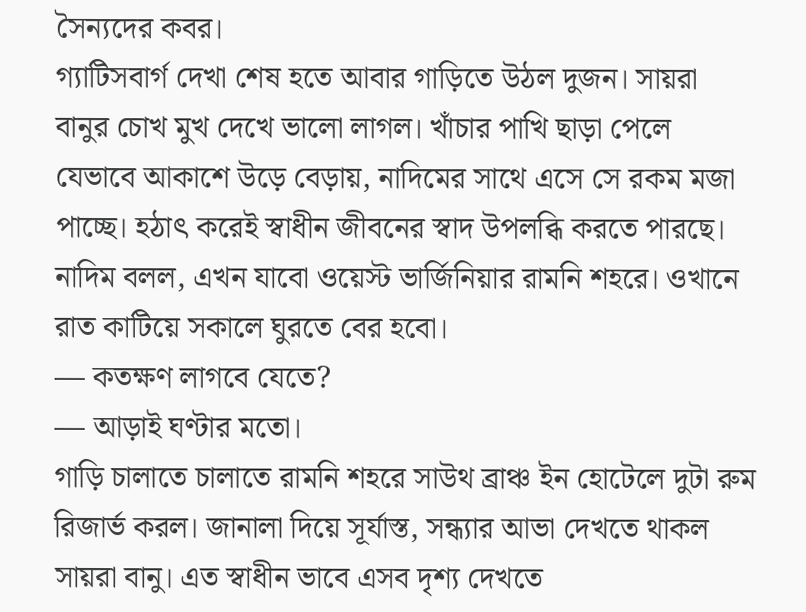সৈন্যদের কবর।
গ্যাটিসবার্গ দেখা শেষ হতে আবার গাড়িতে উঠল দুজন। সায়রা বানুর চোখ মুখ দেখে ভালো লাগল। খাঁচার পাখি ছাড়া পেলে যেভাবে আকাশে উড়ে বেড়ায়, নাদিমের সাথে এসে সে রকম মজা পাচ্ছে। হঠাৎ করেই স্বাধীন জীবনের স্বাদ উপলব্ধি করতে পারছে।
নাদিম বলল, এখন যাবো ওয়েস্ট ভার্জিনিয়ার রামনি শহরে। ওখানে রাত কাটিয়ে সকালে ঘুরতে বের হবো।
— কতক্ষণ লাগবে যেতে?
— আড়াই ঘণ্টার মতো।
গাড়ি চালাতে চালাতে রামনি শহরে সাউথ ব্রাঞ্চ ইন হোটেলে দুটা রুম রিজার্ভ করল। জানালা দিয়ে সূর্যাস্ত, সন্ধ্যার আভা দেখতে থাকল সায়রা বানু। এত স্বাধীন ভাবে এসব দৃশ্য দেখতে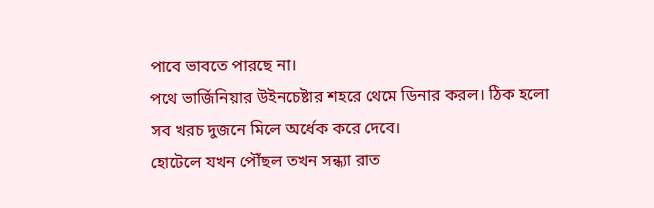পাবে ভাবতে পারছে না।
পথে ভার্জিনিয়ার উইনচেষ্টার শহরে থেমে ডিনার করল। ঠিক হলো সব খরচ দুজনে মিলে অর্ধেক করে দেবে।
হোটেলে যখন পৌঁছল তখন সন্ধ্যা রাত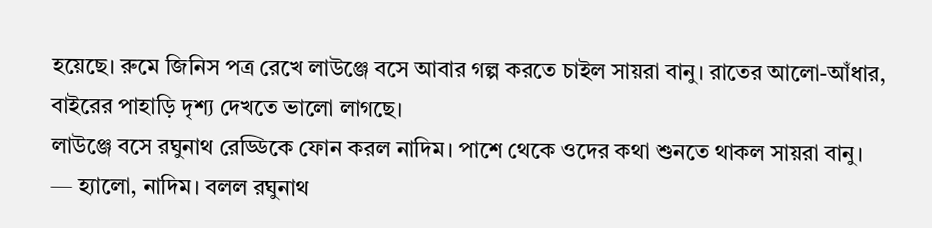হয়েছে। রুমে জিনিস পত্র রেখে লাউঞ্জে বসে আবার গল্প করতে চাইল সায়রা বানু। রাতের আলো-আঁধার, বাইরের পাহাড়ি দৃশ্য দেখতে ভালো লাগছে।
লাউঞ্জে বসে রঘুনাথ রেড্ডিকে ফোন করল নাদিম। পাশে থেকে ওদের কথা শুনতে থাকল সায়রা বানু।
— হ্যালো, নাদিম। বলল রঘুনাথ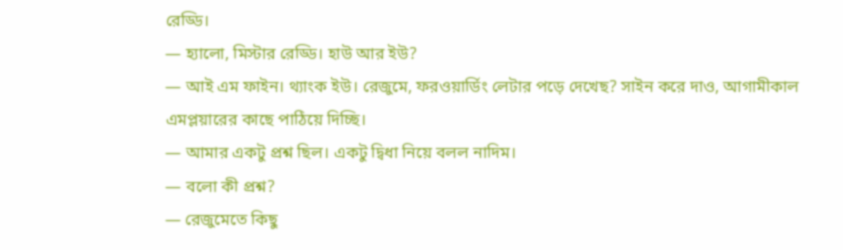রেড্ডি।
— হ্যালো, মিস্টার রেড্ডি। হাউ আর ইউ?
— আই এম ফাইন। থ্যাংক ইউ। রেজুমে, ফরওয়ার্ডিং লেটার পড়ে দেখেছ? সাইন করে দাও, আগামীকাল এমপ্লয়ারের কাছে পাঠিয়ে দিচ্ছি।
— আমার একটু প্রশ্ন ছিল। একটু দ্বিধা নিয়ে বলল নাদিম।
— বলো কী প্রশ্ন?
— রেজুমেতে কিছু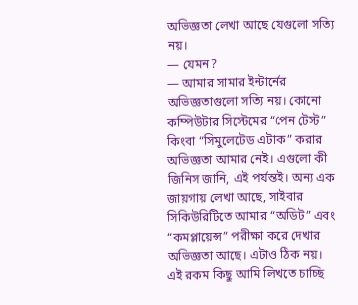অভিজ্ঞতা লেখা আছে যেগুলো সত্যি নয়।
— যেমন?
— আমার সামার ইন্টার্নের অভিজ্ঞতাগুলো সত্যি নয়। কোনো কম্পিউটার সিস্টেমের “পেন টেস্ট” কিংবা “সিমুলেটেড এটাক” করার অভিজ্ঞতা আমার নেই। এগুলো কী জিনিস জানি, এই পর্যন্তই। অন্য এক জায়গায় লেখা আছে, সাইবার সিকিউরিটিতে আমার “অডিট” এবং “কমপ্লায়েন্স” পরীক্ষা করে দেখার অভিজ্ঞতা আছে। এটাও ঠিক নয়। এই রকম কিছু আমি লিখতে চাচ্ছি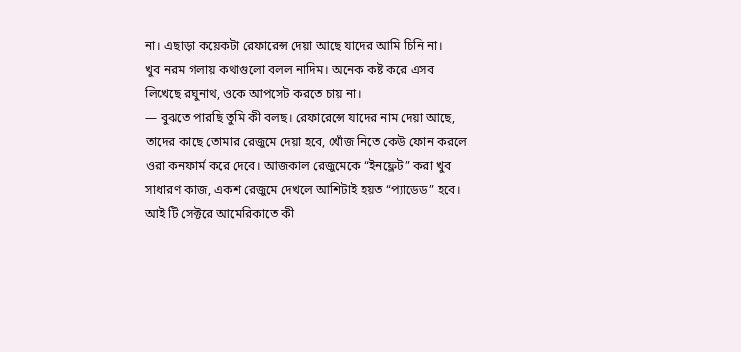না। এছাড়া কয়েকটা রেফারেন্স দেয়া আছে যাদের আমি চিনি না।
খুব নরম গলায় কথাগুলো বলল নাদিম। অনেক কষ্ট করে এসব লিখেছে রঘুনাথ, ওকে আপসেট করতে চায় না।
— বুঝতে পারছি তুমি কী বলছ। রেফারেন্সে যাদের নাম দেয়া আছে, তাদের কাছে তোমার রেজুমে দেয়া হবে, খোঁজ নিতে কেউ ফোন করলে ওরা কনফার্ম করে দেবে। আজকাল রেজুমেকে “ইনফ্লেট” করা খুব সাধারণ কাজ, একশ রেজুমে দেখলে আশিটাই হয়ত “প্যাডেড” হবে।
আই টি সেক্টরে আমেরিকাতে কী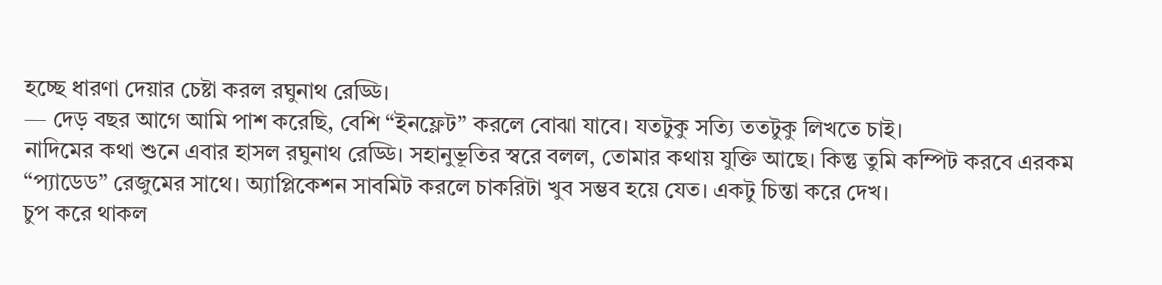হচ্ছে ধারণা দেয়ার চেষ্টা করল রঘুনাথ রেড্ডি।
— দেড় বছর আগে আমি পাশ করেছি, বেশি “ইনফ্লেট” করলে বোঝা যাবে। যতটুকু সত্যি ততটুকু লিখতে চাই।
নাদিমের কথা শুনে এবার হাসল রঘুনাথ রেড্ডি। সহানুভূতির স্বরে বলল, তোমার কথায় যুক্তি আছে। কিন্তু তুমি কম্পিট করবে এরকম “প্যাডেড” রেজুমের সাথে। অ্যাপ্লিকেশন সাবমিট করলে চাকরিটা খুব সম্ভব হয়ে যেত। একটু চিন্তা করে দেখ।
চুপ করে থাকল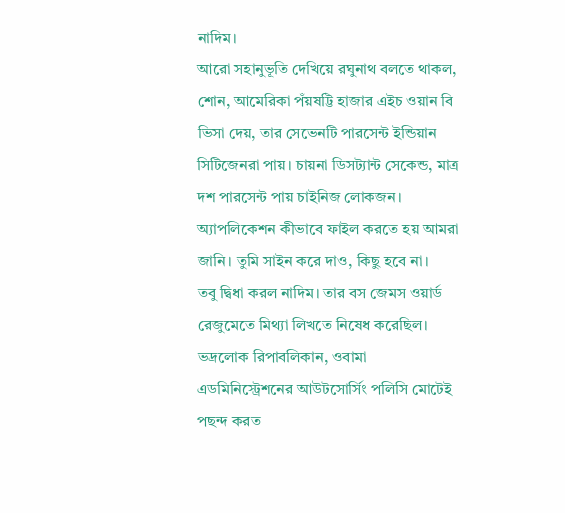নাদিম।
আরো সহানুভূতি দেখিয়ে রঘুনাথ বলতে থাকল, শোন, আমেরিকা পঁয়ষট্টি হাজার এইচ ওয়ান বি ভিসা দেয়, তার সেভেনটি পারসেন্ট ইন্ডিয়ান সিটিজেনরা পায়। চায়না ডিসট্যান্ট সেকেন্ড, মাত্র দশ পারসেন্ট পায় চাইনিজ লোকজন। অ্যাপলিকেশন কীভাবে ফাইল করতে হয় আমরা জানি। তুমি সাইন করে দাও, কিছু হবে না।
তবু দ্বিধা করল নাদিম। তার বস জেমস ওয়ার্ড রেজুমেতে মিথ্যা লিখতে নিষেধ করেছিল। ভদ্রলোক রিপাবলিকান, ওবামা এডমিনিস্ট্রেশনের আউটসোর্সিং পলিসি মোটেই পছন্দ করত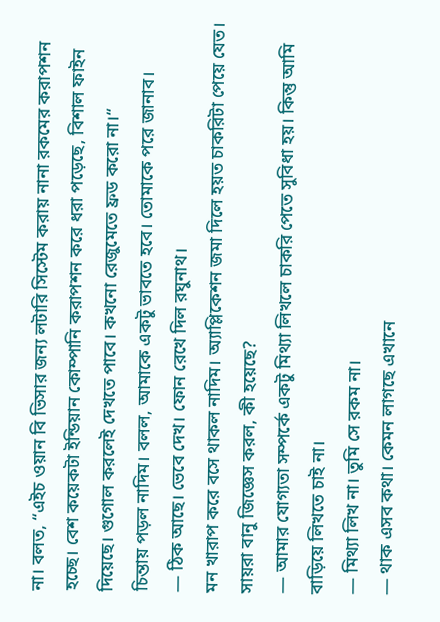না। বলত, “এইচ ওয়ান বি ভিসার জন্য লটারি সিস্টেম করায় নানা রকমের করাপশন হচ্ছে। বেশ কয়েকটা ইন্ডিয়ান কোম্পানি করাপশন করে ধরা পড়েছে, বিশাল ফাইন দিয়েছে। গুগোল করলেই দেখতে পাবে। কখনো রেজুমেতে ফ্রড করো না।“
চিন্তায় পড়ল নাদিম। বলল, আমাকে একটু ভাবতে হবে। তোমাকে পরে জানাব।
— ঠিক আছে। ভেবে দেখ। ফোন রেখে দিল রঘুনাথ।
মন খারাপ করে বসে থাকল নাদিম। অ্যাপ্লিকেশন জমা দিলে হয়ত চাকরিটা পেয়ে যেত।
সায়রা বানু জিজ্ঞেস করল, কী হয়েছে?
— আমার যোগ্যতা সম্পর্কে একটু মিথ্যা লিখলে চাকরি পেতে সুবিধা হয়। কিন্তু আমি বাড়িয়ে লিখতে চাই না।
— মিথ্যা লিখ না। তুমি সে রকম না।
— থাক এসব কথা। কেমন লাগছে এখানে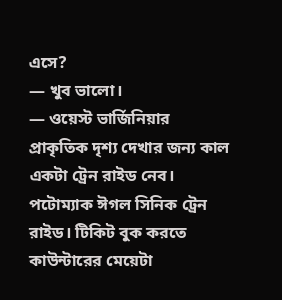এসে?
— খুব ভালো।
— ওয়েস্ট ভার্জিনিয়ার প্রাকৃতিক দৃশ্য দেখার জন্য কাল একটা ট্রেন রাইড নেব। পটোম্যাক ঈগল সিনিক ট্রেন রাইড। টিকিট বুক করতে কাউন্টারের মেয়েটা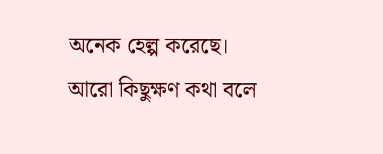অনেক হেল্প করেছে।
আরো কিছুক্ষণ কথা বলে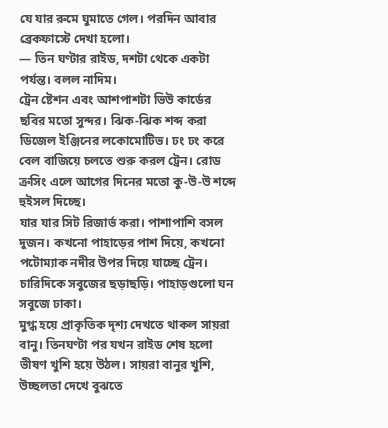যে যার রুমে ঘুমাতে গেল। পরদিন আবার ব্রেকফাস্টে দেখা হলো।
— তিন ঘণ্টার রাইড, দশটা থেকে একটা পর্যন্ত। বলল নাদিম।
ট্রেন ষ্টেশন এবং আশপাশটা ভিউ কার্ডের ছবির মতো সুন্দর। ঝিক-ঝিক শব্দ করা ডিজেল ইঞ্জিনের লকোমোটিভ। ঢং ঢং করে বেল বাজিয়ে চলতে শুরু করল ট্রেন। রোড ক্রসিং এলে আগের দিনের মতো কু-উ-উ শব্দে হুইসল দিচ্ছে।
যার যার সিট রিজার্ভ করা। পাশাপাশি বসল দুজন। কখনো পাহাড়ের পাশ দিয়ে, কখনো পটোম্যাক নদীর উপর দিয়ে যাচ্ছে ট্রেন। চারিদিকে সবুজের ছড়াছড়ি। পাহাড়গুলো ঘন সবুজে ঢাকা।
মুগ্ধ হয়ে প্রাকৃতিক দৃশ্য দেখতে থাকল সায়রা বানু। তিনঘণ্টা পর যখন রাইড শেষ হলো ভীষণ খুশি হয়ে উঠল। সায়রা বানুর খুশি, উচ্ছলতা দেখে বুঝতে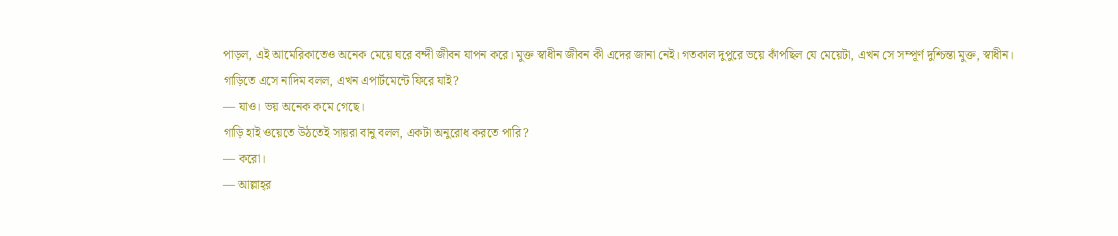পাড়ল, এই আমেরিকাতেও অনেক মেয়ে ঘরে বন্দী জীবন যাপন করে। মুক্ত স্বাধীন জীবন কী এদের জানা নেই। গতকাল দুপুরে ভয়ে কাঁপছিল যে মেয়েটা, এখন সে সম্পূর্ণ দুশ্চিন্তা মুক্ত, স্বাধীন।
গাড়িতে এসে নাদিম বলল, এখন এপার্টমেন্টে ফিরে যাই?
— যাও। ভয় অনেক কমে গেছে।
গাড়ি হাই ওয়েতে উঠতেই সায়রা বানু বলল, একটা অনুরোধ করতে পারি?
— করো।
— আল্লাহ্‌র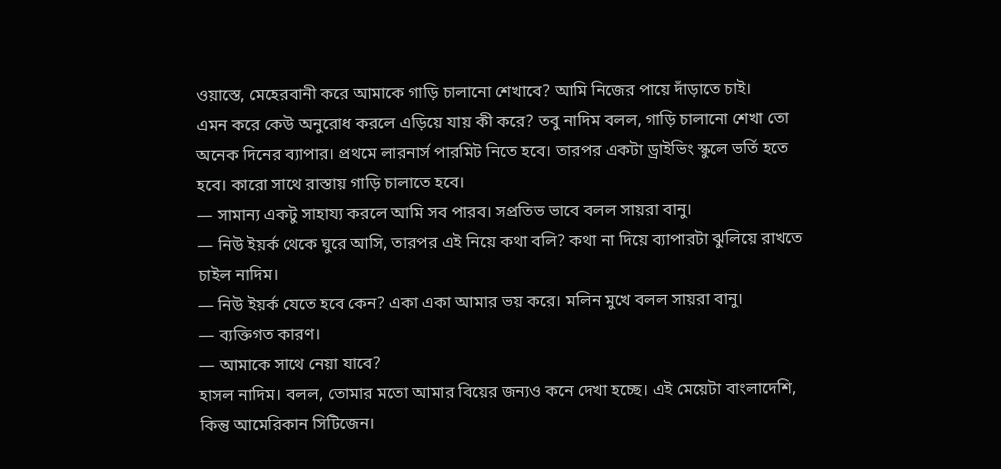ওয়াস্তে, মেহেরবানী করে আমাকে গাড়ি চালানো শেখাবে? আমি নিজের পায়ে দাঁড়াতে চাই।
এমন করে কেউ অনুরোধ করলে এড়িয়ে যায় কী করে? তবু নাদিম বলল, গাড়ি চালানো শেখা তো অনেক দিনের ব্যাপার। প্রথমে লারনার্স পারমিট নিতে হবে। তারপর একটা ড্রাইভিং স্কুলে ভর্তি হতে হবে। কারো সাথে রাস্তায় গাড়ি চালাতে হবে।
— সামান্য একটু সাহায্য করলে আমি সব পারব। সপ্রতিভ ভাবে বলল সায়রা বানু।
— নিউ ইয়র্ক থেকে ঘুরে আসি, তারপর এই নিয়ে কথা বলি? কথা না দিয়ে ব্যাপারটা ঝুলিয়ে রাখতে চাইল নাদিম।
— নিউ ইয়র্ক যেতে হবে কেন? একা একা আমার ভয় করে। মলিন মুখে বলল সায়রা বানু।
— ব্যক্তিগত কারণ।
— আমাকে সাথে নেয়া যাবে?
হাসল নাদিম। বলল, তোমার মতো আমার বিয়ের জন্যও কনে দেখা হচ্ছে। এই মেয়েটা বাংলাদেশি, কিন্তু আমেরিকান সিটিজেন।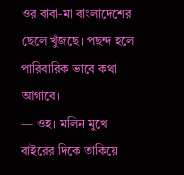ওর বাবা-মা বাংলাদেশের ছেলে খুঁজছে। পছন্দ হলে পারিবারিক ভাবে কথা আগাবে।
— ওহ। মলিন মুখে বাইরের দিকে তাকিয়ে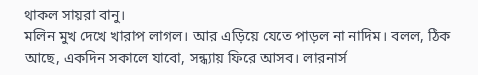থাকল সায়রা বানু।
মলিন মুখ দেখে খারাপ লাগল। আর এড়িয়ে যেতে পাড়ল না নাদিম। বলল, ঠিক আছে, একদিন সকালে যাবো, সন্ধ্যায় ফিরে আসব। লারনার্স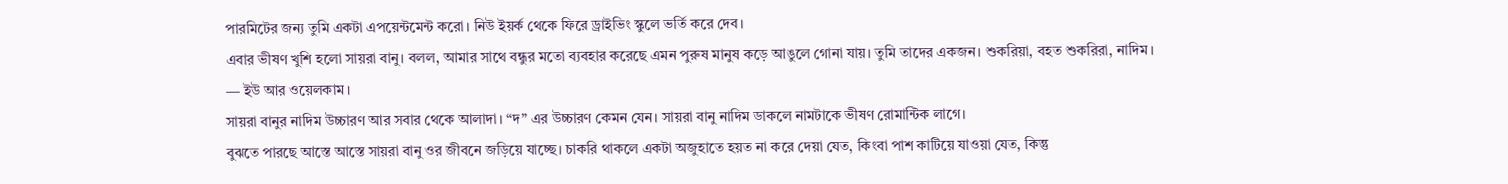পারমিটের জন্য তুমি একটা এপয়েন্টমেন্ট করো। নিউ ইয়র্ক থেকে ফিরে ড্রাইভিং স্কুলে ভর্তি করে দেব।
এবার ভীষণ খুশি হলো সায়রা বানু। বলল, আমার সাথে বন্ধুর মতো ব্যবহার করেছে এমন পুরুষ মানুষ কড়ে আঙুলে গোনা যায়। তুমি তাদের একজন। শুকরিয়া, বহত শুকরিরা, নাদিম।
— ইউ আর ওয়েলকাম।
সায়রা বানুর নাদিম উচ্চারণ আর সবার থেকে আলাদা। “দ” এর উচ্চারণ কেমন যেন। সায়রা বানু নাদিম ডাকলে নামটাকে ভীষণ রোমান্টিক লাগে।
বুঝতে পারছে আস্তে আস্তে সায়রা বানু ওর জীবনে জড়িয়ে যাচ্ছে। চাকরি থাকলে একটা অজুহাতে হয়ত না করে দেয়া যেত, কিংবা পাশ কাটিয়ে যাওয়া যেত, কিন্তু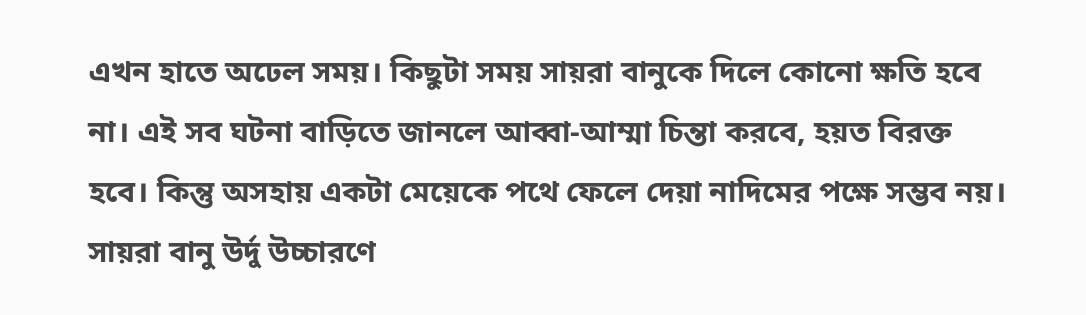এখন হাতে অঢেল সময়। কিছুটা সময় সায়রা বানুকে দিলে কোনো ক্ষতি হবে না। এই সব ঘটনা বাড়িতে জানলে আব্বা-আম্মা চিন্তা করবে, হয়ত বিরক্ত হবে। কিন্তু অসহায় একটা মেয়েকে পথে ফেলে দেয়া নাদিমের পক্ষে সম্ভব নয়।
সায়রা বানু উর্দু উচ্চারণে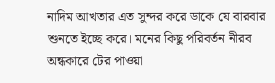নাদিম আখতার এত সুন্দর করে ডাকে যে বারবার শুনতে ইচ্ছে করে। মনের কিছু পরিবর্তন নীরব অন্ধকারে টের পাওয়া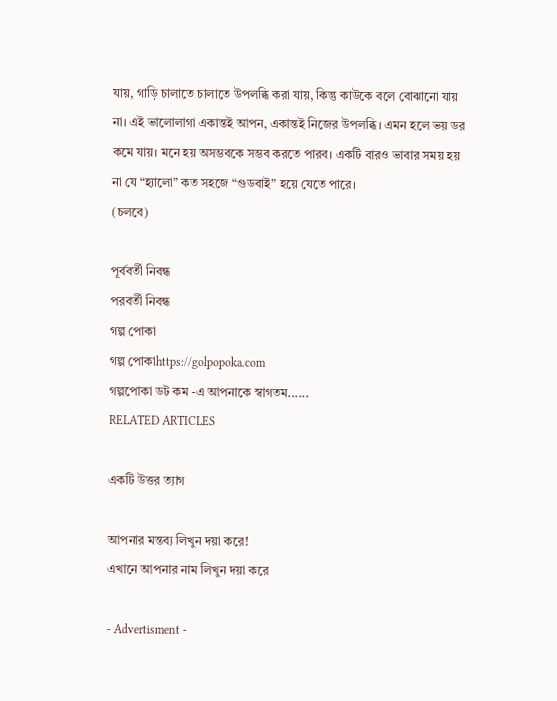যায়, গাড়ি চালাতে চালাতে উপলব্ধি করা যায়, কিন্তু কাউকে বলে বোঝানো যায় না। এই ভালোলাগা একান্তই আপন, একান্তই নিজের উপলব্ধি। এমন হলে ভয় ডর কমে যায়। মনে হয় অসম্ভবকে সম্ভব করতে পারব। একটি বারও ভাবার সময় হয় না যে “হ্যালো” কত সহজে “গুডবাই” হয়ে যেতে পারে।
(চলবে)

পূর্ববর্তী নিবন্ধ
পরবর্তী নিবন্ধ
গল্প পোকা
গল্প পোকাhttps://golpopoka.com
গল্পপোকা ডট কম -এ আপনাকে স্বাগতম......
RELATED ARTICLES

একটি উত্তর ত্যাগ

আপনার মন্তব্য লিখুন দয়া করে!
এখানে আপনার নাম লিখুন দয়া করে

- Advertisment -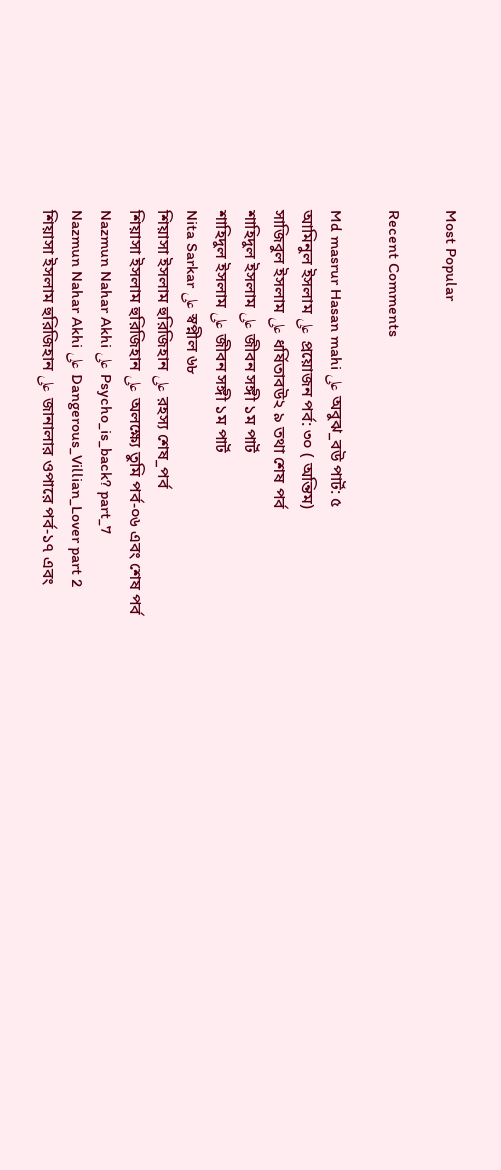Most Popular

Recent Comments

Md masrur Hasan mahi على অবুঝ_বউ পার্ট: ৫
আমিনুল ইসলাম على প্রয়োজন পর্ব: ৩০ ( অন্তিম)
সাজিবুল ইসলাম على ধর্ষিতাবউ২ ৯ তথা শেষ পর্ব
শাহিদুল ইসলাম على জীবন সঙ্গী ১ম পার্ট
শাহিদুল ইসলাম على জীবন সঙ্গী ১ম পার্ট
Nita Sarkar على স্বপ্নীল ৬৮
শিয়াসা ইসলাম হুরিজিহান على রহস্য শেষ_পর্ব
শিয়াসা ইসলাম হুরিজিহান على অলক্ষ্যে তুমি পর্ব-০৬ এবং শেষ পর্ব
Nazmun Nahar Akhi على Psycho_is_back? part_7
Nazmun Nahar Akhi على Dangerous_Villian_Lover part 2
শিয়াসা ইসলাম হুরিজিহান على জানালার ওপারে পর্ব-১৭ এবং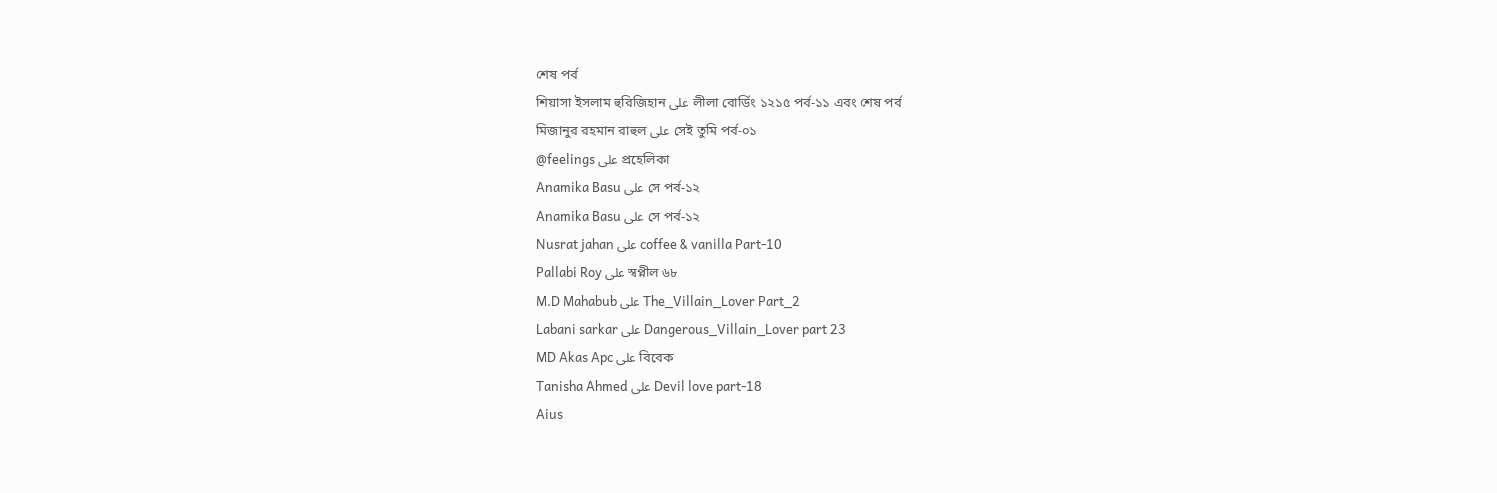শেষ পর্ব
শিয়াসা ইসলাম হুরিজিহান على লীলা বোর্ডিং ১২১৫ পর্ব-১১ এবং শেষ পর্ব
মিজানুর রহমান রাহুল على সেই তুমি পর্ব-০১
@feelings على প্রহেলিকা
Anamika Basu على সে পর্ব-১২
Anamika Basu على সে পর্ব-১২
Nusrat jahan على coffee & vanilla Part-10
Pallabi Roy على স্বপ্নীল ৬৮
M.D Mahabub على The_Villain_Lover Part_2
Labani sarkar على Dangerous_Villain_Lover part 23
MD Akas Apc على বিবেক
Tanisha Ahmed على Devil love part-18
Aius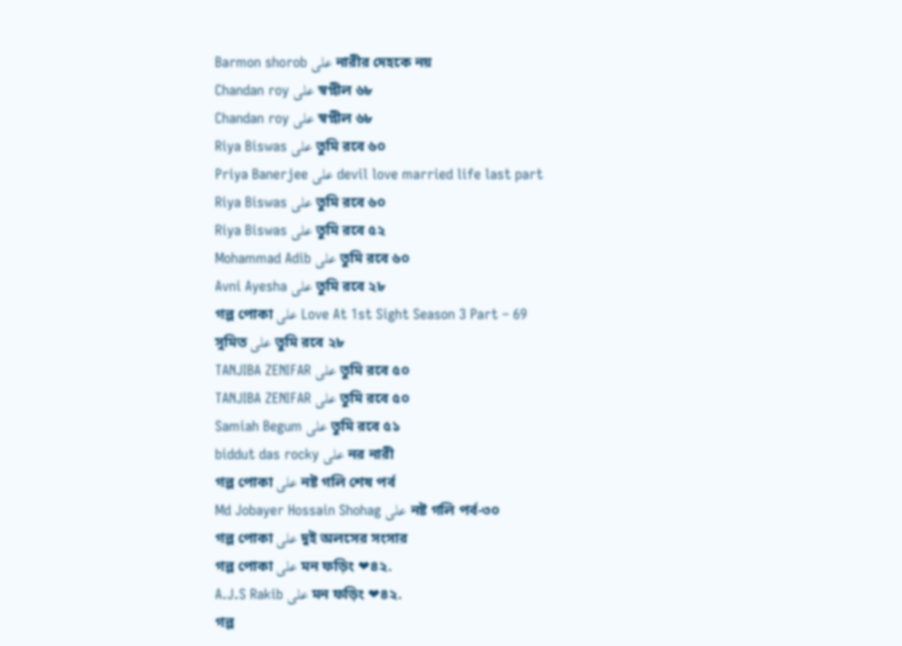Barmon shorob على নারীর দেহকে নয়
Chandan roy على স্বপ্নীল ৬৮
Chandan roy على স্বপ্নীল ৬৮
Riya Biswas على তুমি রবে ৬০
Priya Banerjee على devil love married life last part
Riya Biswas على তুমি রবে ৬০
Riya Biswas على তুমি রবে ৫২
Mohammad Adib على তুমি রবে ৬০
Avni Ayesha على তুমি রবে ২৮
গল্প পোকা على Love At 1st Sight Season 3 Part – 69
সুমিত على তুমি রবে ২৮
TANJIBA ZENIFAR على তুমি রবে ৫০
TANJIBA ZENIFAR على তুমি রবে ৫০
Samiah Begum على তুমি রবে ৫১
biddut das rocky على নর নারী
গল্প পোকা على নষ্ট গলি শেষ পর্ব
Md Jobayer Hossain Shohag على নষ্ট গলি পর্ব-৩০
গল্প পোকা على দুই অলসের সংসার
গল্প পোকা على মন ফড়িং ❤৪২.
A.J.S Rakib على মন ফড়িং ❤৪২.
গল্প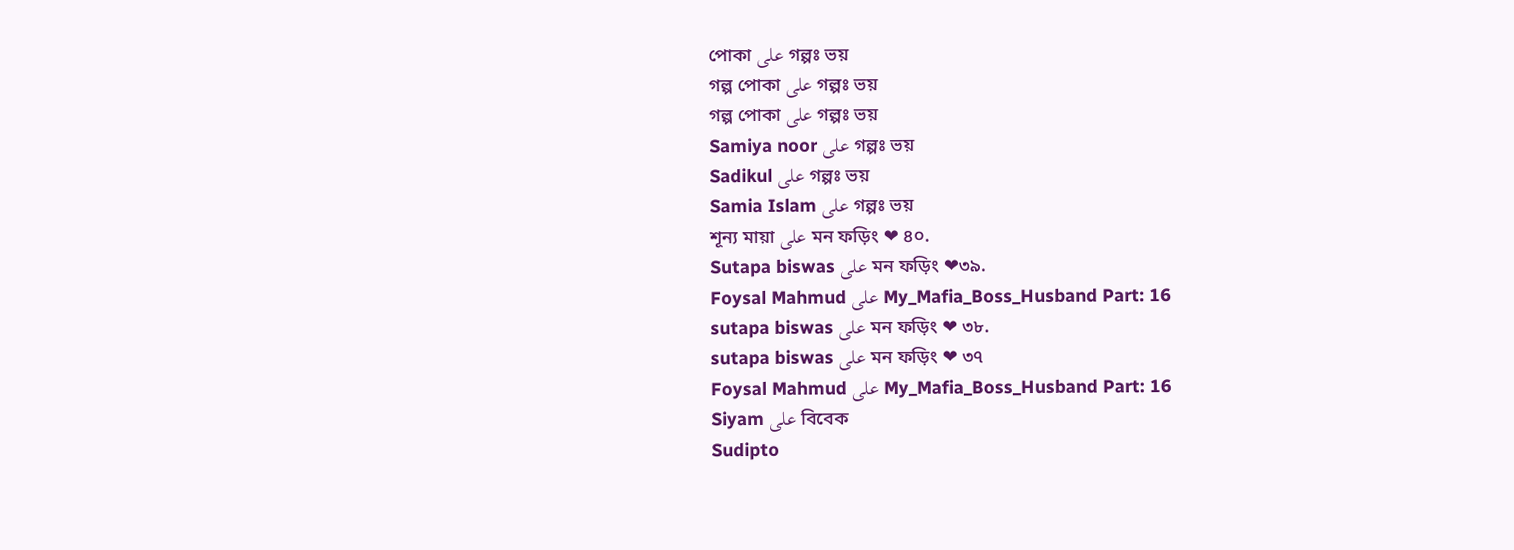পোকা على গল্পঃ ভয়
গল্প পোকা على গল্পঃ ভয়
গল্প পোকা على গল্পঃ ভয়
Samiya noor على গল্পঃ ভয়
Sadikul على গল্পঃ ভয়
Samia Islam على গল্পঃ ভয়
শূন্য মায়া على মন ফড়িং ❤ ৪০.
Sutapa biswas على মন ফড়িং ❤৩৯.
Foysal Mahmud على My_Mafia_Boss_Husband Part: 16
sutapa biswas على মন ফড়িং ❤ ৩৮.
sutapa biswas على মন ফড়িং ❤ ৩৭
Foysal Mahmud على My_Mafia_Boss_Husband Part: 16
Siyam على বিবেক
Sudipto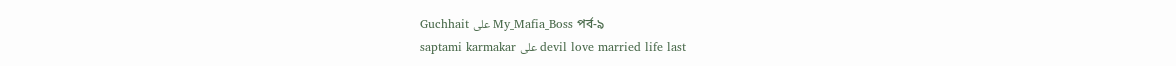Guchhait على My_Mafia_Boss পর্ব-৯
saptami karmakar على devil love married life last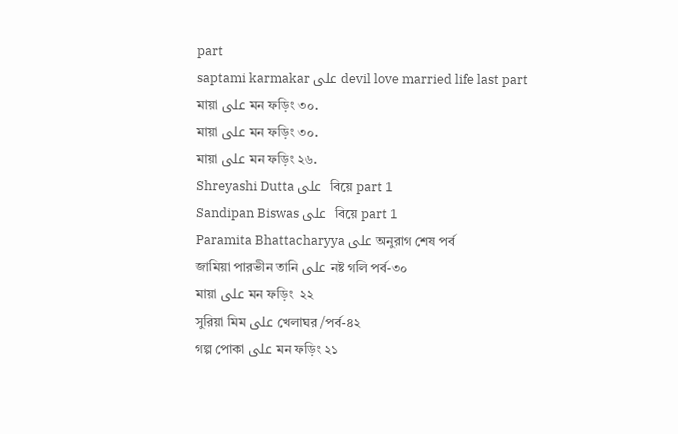part
saptami karmakar على devil love married life last part
মায়া على মন ফড়িং ৩০.
মায়া على মন ফড়িং ৩০.
মায়া على মন ফড়িং ২৬.
Shreyashi Dutta على  বিয়ে part 1
Sandipan Biswas على  বিয়ে part 1
Paramita Bhattacharyya على অনুরাগ শেষ পর্ব
জামিয়া পারভীন তানি على নষ্ট গলি পর্ব-৩০
মায়া على মন ফড়িং  ২২
সুরিয়া মিম على খেলাঘর /পর্ব-৪২
গল্প পোকা على মন ফড়িং ২১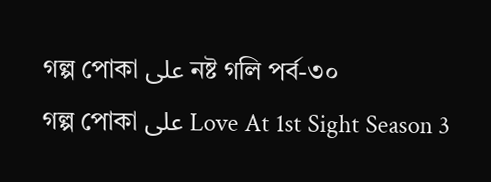গল্প পোকা على নষ্ট গলি পর্ব-৩০
গল্প পোকা على Love At 1st Sight Season 3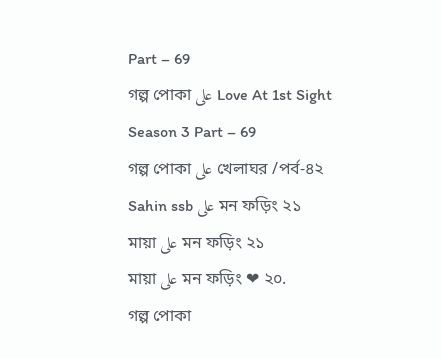Part – 69
গল্প পোকা على Love At 1st Sight Season 3 Part – 69
গল্প পোকা على খেলাঘর /পর্ব-৪২
Sahin ssb على মন ফড়িং ২১
মায়া على মন ফড়িং ২১
মায়া على মন ফড়িং ❤ ২০.
গল্প পোকা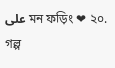على মন ফড়িং ❤ ২০.
গল্প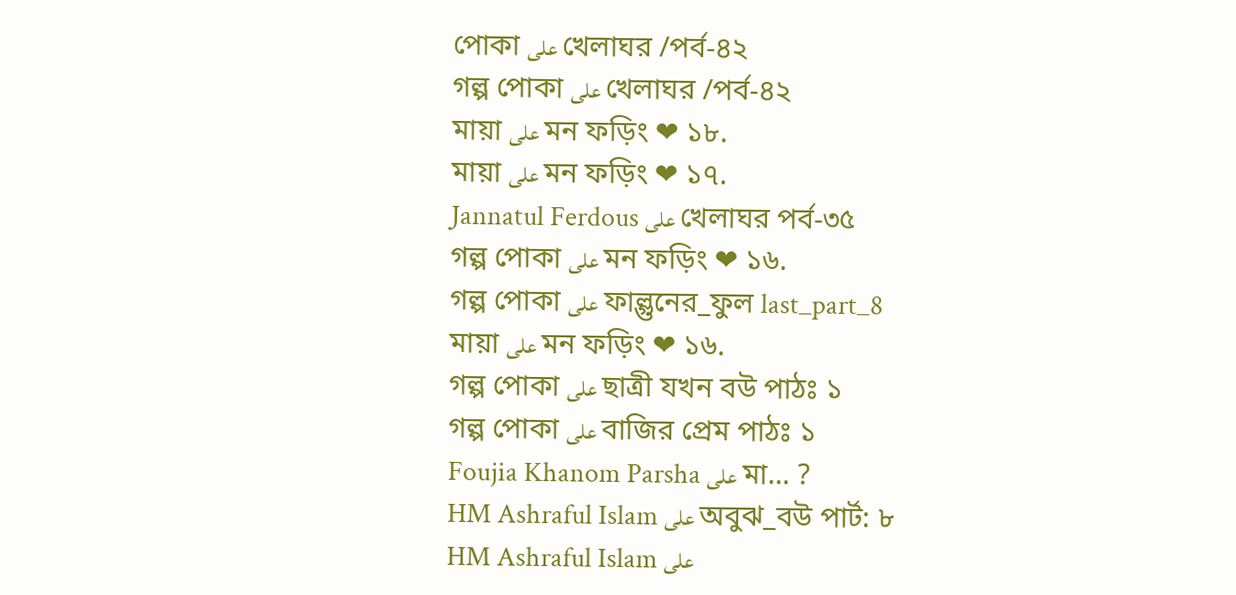পোকা على খেলাঘর /পর্ব-৪২
গল্প পোকা على খেলাঘর /পর্ব-৪২
মায়া على মন ফড়িং ❤ ১৮.
মায়া على মন ফড়িং ❤ ১৭.
Jannatul Ferdous على খেলাঘর পর্ব-৩৫
গল্প পোকা على মন ফড়িং ❤ ১৬.
গল্প পোকা على ফাল্গুনের_ফুল last_part_8
মায়া على মন ফড়িং ❤ ১৬.
গল্প পোকা على ছাত্রী যখন বউ পাঠঃ ১
গল্প পোকা على বাজির প্রেম পাঠঃ ১
Foujia Khanom Parsha على মা… ?
HM Ashraful Islam على অবুঝ_বউ পার্ট: ৮
HM Ashraful Islam على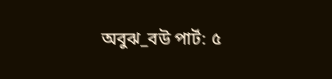অবুঝ_বউ পার্ট: ৫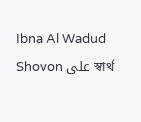Ibna Al Wadud Shovon على স্বার্থ